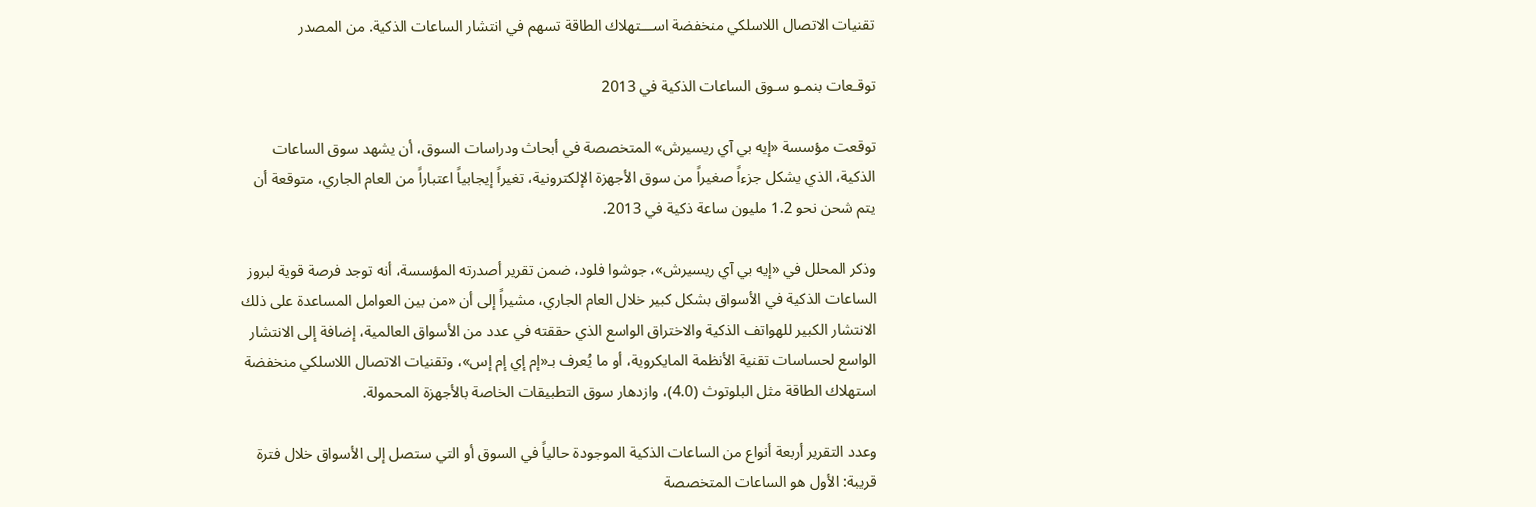تقنيات الاتصال اللاسلكي منخفضة اســـتهلاك الطاقة تسهم في انتشار الساعات الذكية. من المصدر

توقـعات بنمـو سـوق الساعات الذكية في 2013

توقعت مؤسسة «إيه بي آي ريسيرش» المتخصصة في أبحاث ودراسات السوق، أن يشهد سوق الساعات الذكية، الذي يشكل جزءاً صغيراً من سوق الأجهزة الإلكترونية، تغيراً إيجابياً اعتباراً من العام الجاري، متوقعة أن يتم شحن نحو 1.2 مليون ساعة ذكية في 2013.

وذكر المحلل في «إيه بي آي ريسيرش»، جوشوا فلود، ضمن تقرير أصدرته المؤسسة، أنه توجد فرصة قوية لبروز الساعات الذكية في الأسواق بشكل كبير خلال العام الجاري، مشيراً إلى أن «من بين العوامل المساعدة على ذلك الانتشار الكبير للهواتف الذكية والاختراق الواسع الذي حققته في عدد من الأسواق العالمية، إضافة إلى الانتشار الواسع لحساسات تقنية الأنظمة المايكروية، أو ما يُعرف بـ«إم إي إم إس»، وتقنيات الاتصال اللاسلكي منخفضة استهلاك الطاقة مثل البلوتوث (4.0)، وازدهار سوق التطبيقات الخاصة بالأجهزة المحمولة.

وعدد التقرير أربعة أنواع من الساعات الذكية الموجودة حالياً في السوق أو التي ستصل إلى الأسواق خلال فترة قريبة: الأول هو الساعات المتخصصة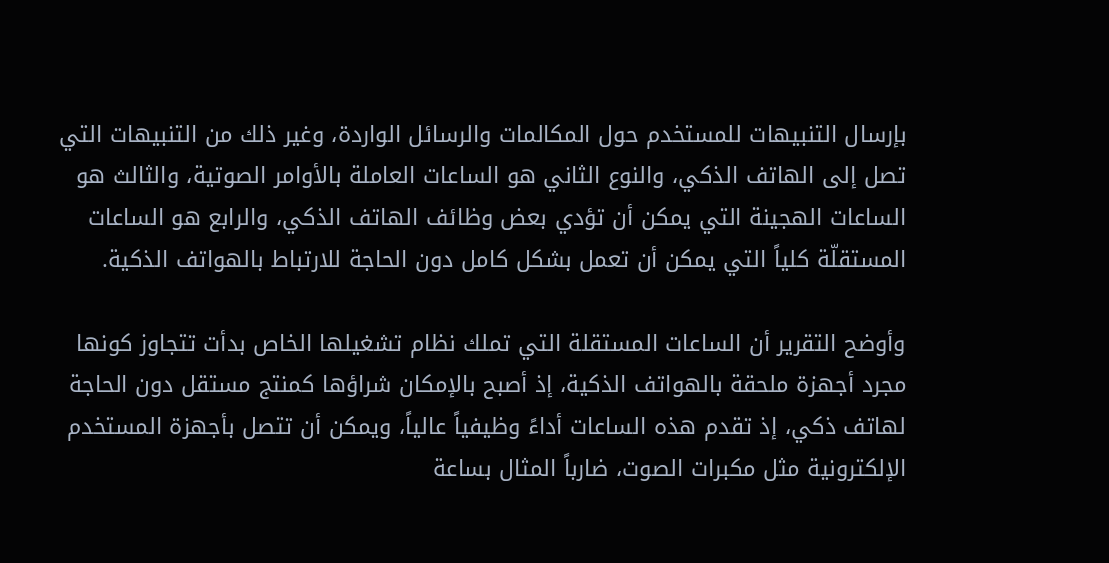بإرسال التنبيهات للمستخدم حول المكالمات والرسائل الواردة، وغير ذلك من التنبيهات التي تصل إلى الهاتف الذكي، والنوع الثاني هو الساعات العاملة بالأوامر الصوتية، والثالث هو الساعات الهجينة التي يمكن أن تؤدي بعض وظائف الهاتف الذكي، والرابع هو الساعات المستقلّة كلياً التي يمكن أن تعمل بشكل كامل دون الحاجة للارتباط بالهواتف الذكية.

وأوضح التقرير أن الساعات المستقلة التي تملك نظام تشغيلها الخاص بدأت تتجاوز كونها مجرد أجهزة ملحقة بالهواتف الذكية، إذ أصبح بالإمكان شراؤها كمنتج مستقل دون الحاجة لهاتف ذكي، إذ تقدم هذه الساعات أداءً وظيفياً عالياً، ويمكن أن تتصل بأجهزة المستخدم الإلكترونية مثل مكبرات الصوت، ضارباً المثال بساعة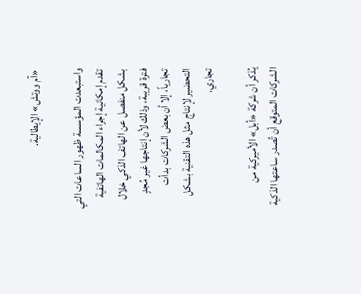«آم ووتش» الإيطالية.

واستبعدت المؤسسة ظهور الساعات التي تقدم إمكانية إجراء المكالمات الهاتفية بشكل منفصل عن الهاتف الذكي خلال فترة قريبة، وذلك لأن إنتاجها غير مُجدٍ تجارياً، إلا أن بعض الشركات بدأت التحضير لإنتاج مثل هذه التقنية بشكل تجاري.

يُذكر أن شركة «أبل» الأميركية من الشركات المتوقع أن تُصدر ساعتها الذكية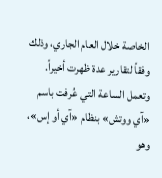الخاصة خلال العام الجاري، وذلك وفقاً لتقارير عدة ظهرت أخيراً. وتعمل الساعة التي عُرفت باسم «آي ووتش» بنظام «آي أو إس»، وهو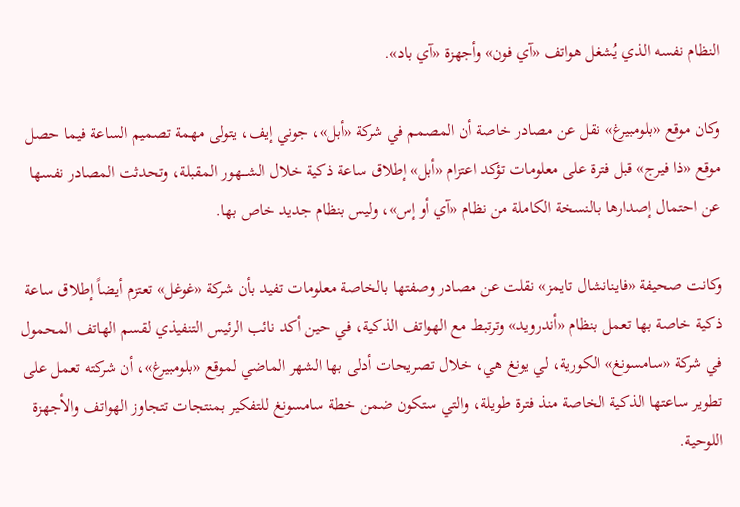النظام نفسه الذي يُشغل هواتف «آي فون» وأجهزة «آي باد».

وكان موقع «بلومبيرغ» نقل عن مصادر خاصة أن المصمم في شركة «أبل»، جوني إيف، يتولى مهمة تصميم الساعة فيما حصل موقع «ذا فيرج» قبل فترة على معلومات تؤكد اعتزام «أبل» إطلاق ساعة ذكية خلال الشـــهور المقبلة، وتحدثت المصادر نفسها عن احتمال إصدارها بالنسخة الكاملة من نظام «آي أو إس»، وليس بنظام جديد خاص بها.

وكانت صحيفة «فاينانشال تايمز» نقلت عن مصادر وصفتها بالخاصة معلومات تفيد بأن شركة «غوغل» تعتزم أيضاً إطلاق ساعة ذكية خاصة بها تعمل بنظام «أندرويد» وترتبط مع الهواتف الذكية، في حين أكد نائب الرئيس التنفيذي لقسم الهاتف المحمول في شركة «سامسونغ» الكورية، لي يونغ هي، خلال تصريحات أدلى بها الشهر الماضي لموقع «بلومبيرغ»، أن شركته تعمل على تطوير ساعتها الذكية الخاصة منذ فترة طويلة، والتي ستكون ضمن خطة سامسونغ للتفكير بمنتجات تتجاوز الهواتف والأجهزة اللوحية.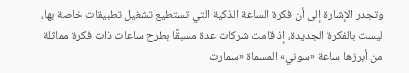وتجدر الإشارة إلى أن فكرة الساعة الذكية التي تستطيع تشغيل تطبيقات خاصة بها، ليست بالفكرة الجديدة، إذ قامت شركات عدة مسبقًا بطرح ساعات ذات فكرة مماثلة من أبرزها ساعة «سوني» المسماة «سمارت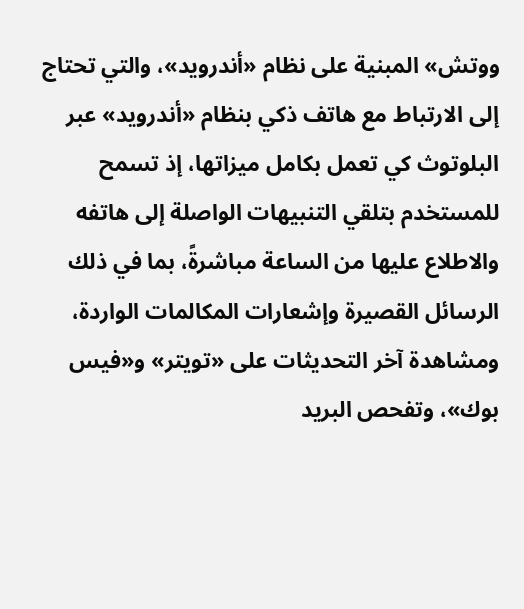ووتش» المبنية على نظام «أندرويد»، والتي تحتاج إلى الارتباط مع هاتف ذكي بنظام «أندرويد» عبر البلوتوث كي تعمل بكامل ميزاتها، إذ تسمح للمستخدم بتلقي التنبيهات الواصلة إلى هاتفه والاطلاع عليها من الساعة مباشرةً، بما في ذلك الرسائل القصيرة وإشعارات المكالمات الواردة، ومشاهدة آخر التحديثات على «تويتر» و«فيس بوك»، وتفحص البريد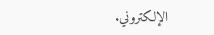الإلكتروني.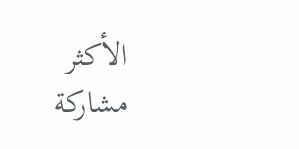الأكثر مشاركة